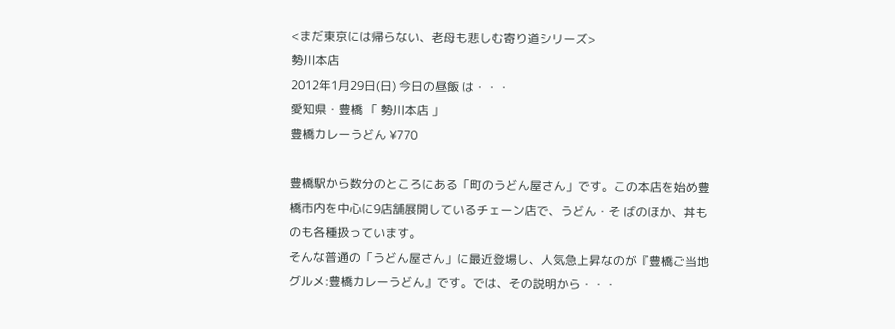<まだ東京には帰らない、老母も悲しむ寄り道シリーズ>
勢川本店
2012年1月29日(日) 今日の昼飯 は・・・
愛知県・豊橋 「 勢川本店 」
豊橋カレーうどん ¥770

豊橋駅から数分のところにある「町のうどん屋さん」です。この本店を始め豊橋市内を中心に9店舗展開しているチェーン店で、うどん・そ ばのほか、丼ものも各種扱っています。
そんな普通の「うどん屋さん」に最近登場し、人気急上昇なのが『豊橋ご当地グルメ:豊橋カレーうどん』です。では、その説明から・・・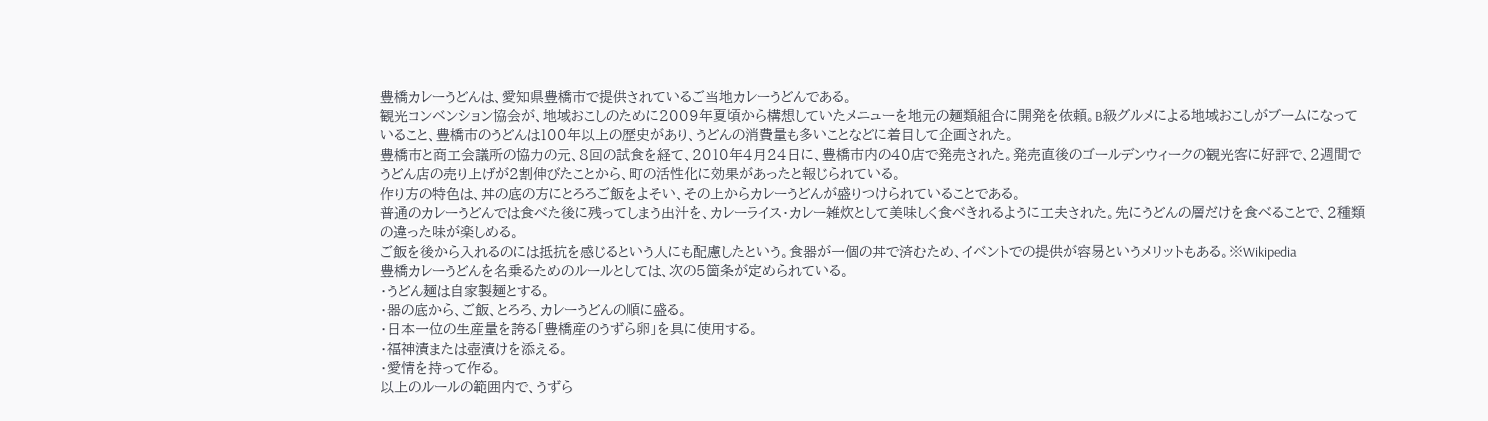豊橋カレーうどんは、愛知県豊橋市で提供されているご当地カレーうどんである。
観光コンベンション協会が、地域おこしのために2009年夏頃から構想していたメニューを地元の麺類組合に開発を依頼。B級グルメによる地域おこしがブームになっていること、豊橋市のうどんは100年以上の歴史があり、うどんの消費量も多いことなどに着目して企画された。
豊橋市と商工会議所の協力の元、8回の試食を経て、2010年4月24日に、豊橋市内の40店で発売された。発売直後のゴールデンウィークの観光客に好評で、2週間でうどん店の売り上げが2割伸びたことから、町の活性化に効果があったと報じられている。
作り方の特色は、丼の底の方にとろろご飯をよそい、その上からカレーうどんが盛りつけられていることである。
普通のカレーうどんでは食べた後に残ってしまう出汁を、カレーライス・カレー雑炊として美味しく食べきれるように工夫された。先にうどんの層だけを食べることで、2種類の違った味が楽しめる。
ご飯を後から入れるのには抵抗を感じるという人にも配慮したという。食器が一個の丼で済むため、イベントでの提供が容易というメリットもある。※Wikipedia
豊橋カレーうどんを名乗るためのルールとしては、次の5箇条が定められている。
・うどん麺は自家製麺とする。
・器の底から、ご飯、とろろ、カレーうどんの順に盛る。
・日本一位の生産量を誇る「豊橋産のうずら卵」を具に使用する。
・福神漬または壺漬けを添える。
・愛情を持って作る。
以上のルールの範囲内で、うずら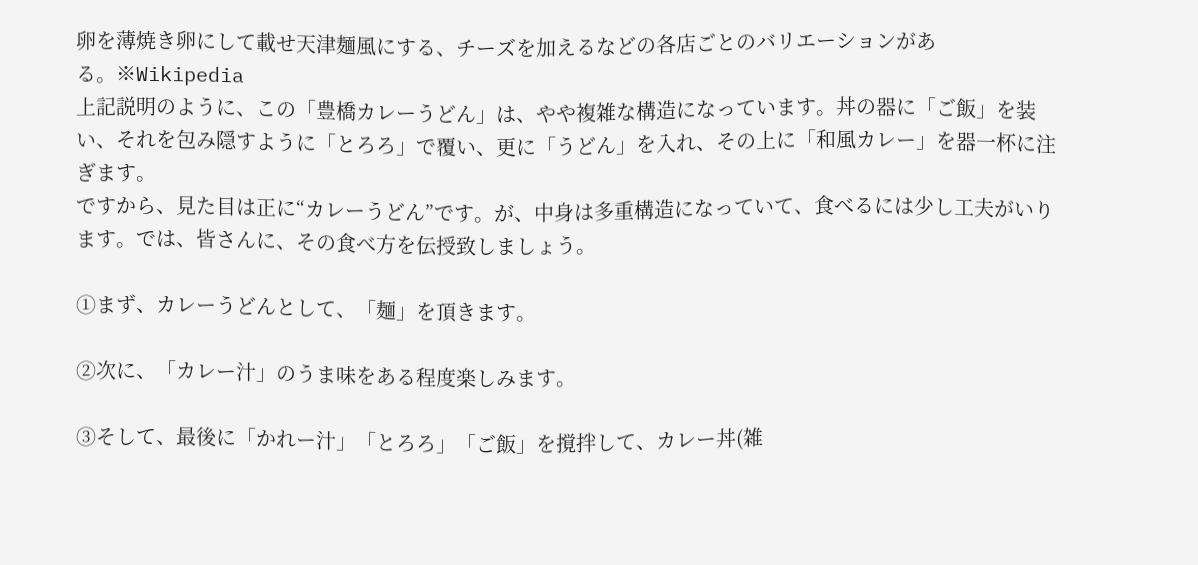卵を薄焼き卵にして載せ天津麺風にする、チーズを加えるなどの各店ごとのバリエーションがある。※Wikipedia
上記説明のように、この「豊橋カレーうどん」は、やや複雑な構造になっています。丼の器に「ご飯」を装い、それを包み隠すように「とろろ」で覆い、更に「うどん」を入れ、その上に「和風カレー」を器一杯に注ぎます。
ですから、見た目は正に“カレーうどん”です。が、中身は多重構造になっていて、食べるには少し工夫がいります。では、皆さんに、その食べ方を伝授致しましょう。

①まず、カレーうどんとして、「麺」を頂きます。

②次に、「カレー汁」のうま味をある程度楽しみます。

③そして、最後に「かれー汁」「とろろ」「ご飯」を撹拌して、カレー丼(雑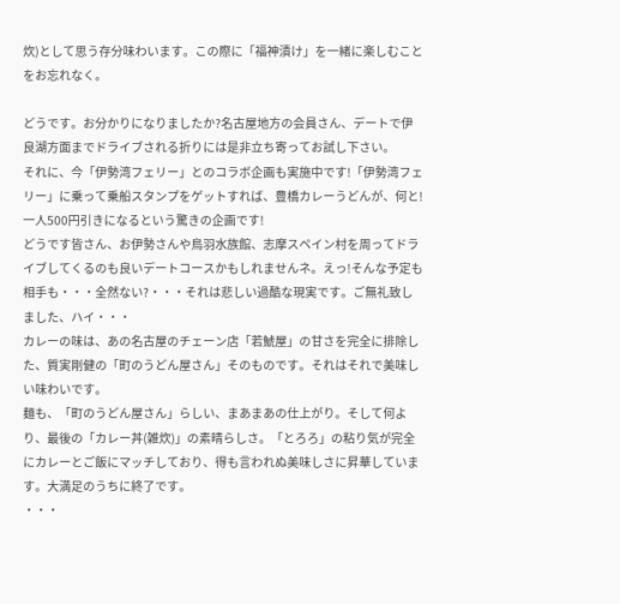炊)として思う存分味わいます。この際に「福神漬け」を一緒に楽しむことをお忘れなく。

どうです。お分かりになりましたか?名古屋地方の会員さん、デートで伊良湖方面までドライブされる折りには是非立ち寄ってお試し下さい。
それに、今「伊勢湾フェリー」とのコラボ企画も実施中です!「伊勢湾フェリー」に乗って乗船スタンプをゲットすれば、豊橋カレーうどんが、何と!一人500円引きになるという驚きの企画です!
どうです皆さん、お伊勢さんや鳥羽水族館、志摩スペイン村を周ってドライブしてくるのも良いデートコースかもしれませんネ。えっ!そんな予定も相手も・・・全然ない?・・・それは悲しい過酷な現実です。ご無礼致しました、ハイ・・・
カレーの味は、あの名古屋のチェーン店「若鯱屋」の甘さを完全に排除した、質実剛健の「町のうどん屋さん」そのものです。それはそれで美味しい味わいです。
麺も、「町のうどん屋さん」らしい、まあまあの仕上がり。そして何より、最後の「カレー丼(雑炊)」の素晴らしさ。「とろろ」の粘り気が完全にカレーとご飯にマッチしており、得も言われぬ美味しさに昇華しています。大満足のうちに終了です。
・・・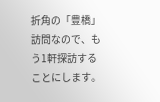折角の「豊橋」訪問なので、もう1軒探訪することにします。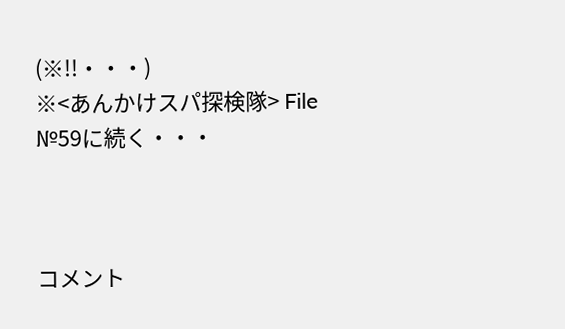(※!!・・・)
※<あんかけスパ探検隊> File №59に続く・・・



コメント